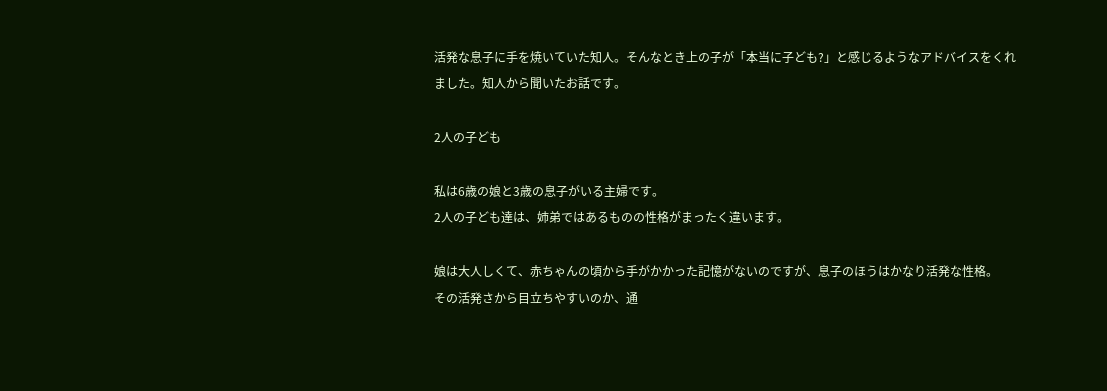活発な息子に手を焼いていた知人。そんなとき上の子が「本当に子ども?」と感じるようなアドバイスをくれました。知人から聞いたお話です。

2人の子ども

私は6歳の娘と3歳の息子がいる主婦です。
2人の子ども達は、姉弟ではあるものの性格がまったく違います。

娘は大人しくて、赤ちゃんの頃から手がかかった記憶がないのですが、息子のほうはかなり活発な性格。
その活発さから目立ちやすいのか、通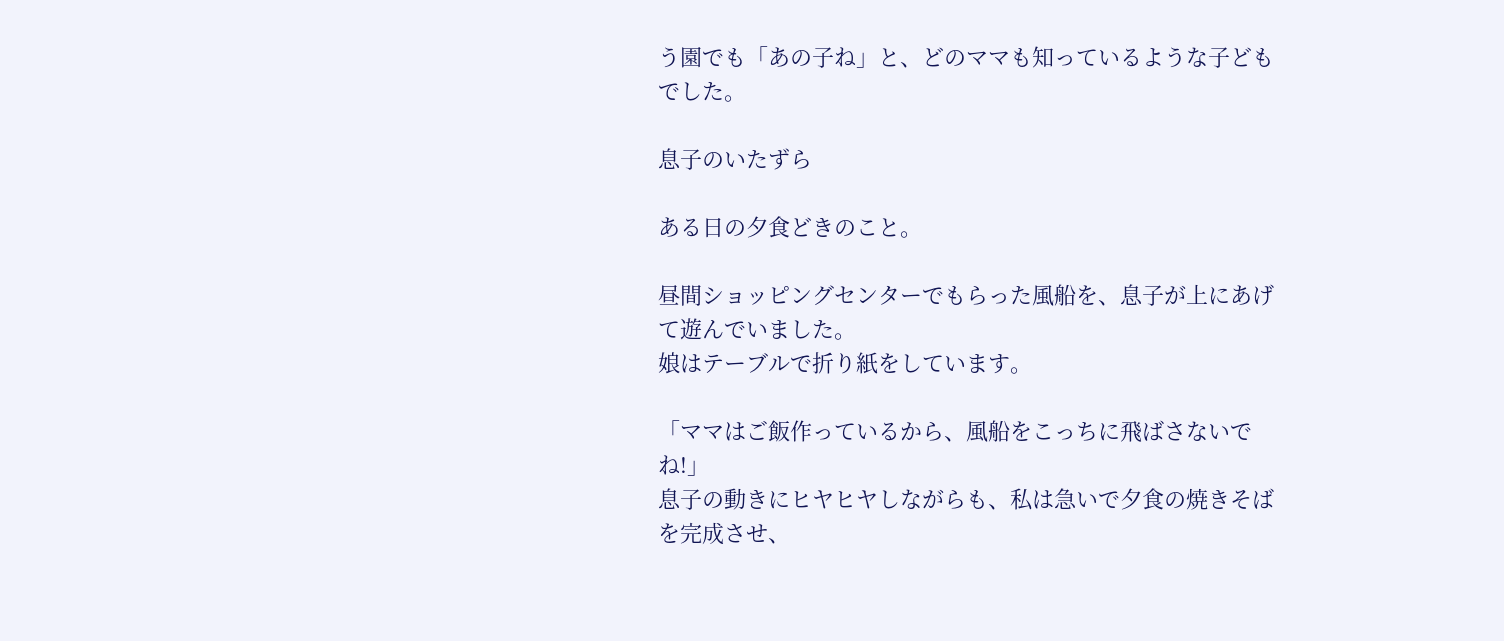う園でも「あの子ね」と、どのママも知っているような子どもでした。

息子のいたずら

ある日の夕食どきのこと。

昼間ショッピングセンターでもらった風船を、息子が上にあげて遊んでいました。
娘はテーブルで折り紙をしています。

「ママはご飯作っているから、風船をこっちに飛ばさないでね!」
息子の動きにヒヤヒヤしながらも、私は急いで夕食の焼きそばを完成させ、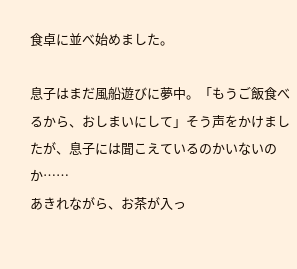食卓に並べ始めました。

息子はまだ風船遊びに夢中。「もうご飯食べるから、おしまいにして」そう声をかけましたが、息子には聞こえているのかいないのか……
あきれながら、お茶が入っ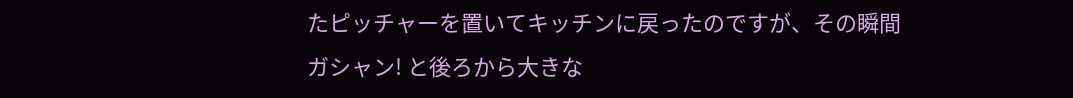たピッチャーを置いてキッチンに戻ったのですが、その瞬間ガシャン! と後ろから大きな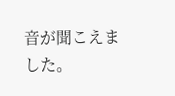音が聞こえました。